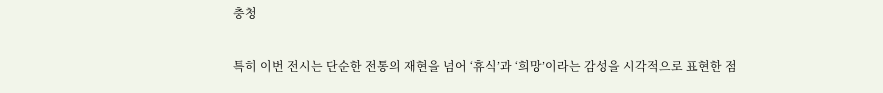충청

특히 이번 전시는 단순한 전통의 재현을 넘어 ‘휴식’과 ‘희망’이라는 감성을 시각적으로 표현한 점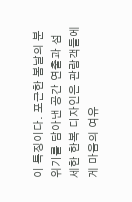이 특징이다. 포근한 봄날의 분위기를 담아낸 공간 연출과 섬세한 한복 디자인은 관람객들에게 마음의 여유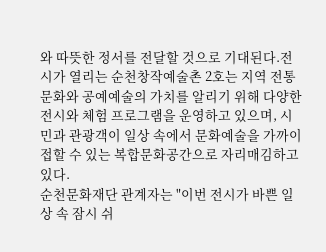와 따뜻한 정서를 전달할 것으로 기대된다.전시가 열리는 순천창작예술촌 2호는 지역 전통문화와 공예예술의 가치를 알리기 위해 다양한 전시와 체험 프로그램을 운영하고 있으며, 시민과 관광객이 일상 속에서 문화예술을 가까이 접할 수 있는 복합문화공간으로 자리매김하고 있다.
순천문화재단 관계자는 "이번 전시가 바쁜 일상 속 잠시 쉬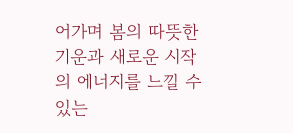어가며 봄의 따뜻한 기운과 새로운 시작의 에너지를 느낄 수 있는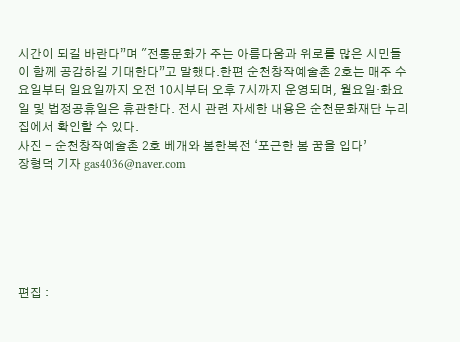시간이 되길 바란다”며 "전통문화가 주는 아름다움과 위로를 많은 시민들이 함께 공감하길 기대한다”고 말했다.한편 순천창작예술촌 2호는 매주 수요일부터 일요일까지 오전 10시부터 오후 7시까지 운영되며, 월요일·화요일 및 법정공휴일은 휴관한다. 전시 관련 자세한 내용은 순천문화재단 누리집에서 확인할 수 있다.
사진 - 순천창작예술촌 2호 베개와 봄한복전 ‘포근한 봄 꿈을 입다’
장형덕 기자 gas4036@naver.com






편집 :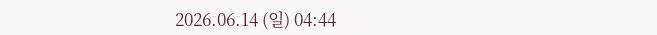2026.06.14 (일) 04:44